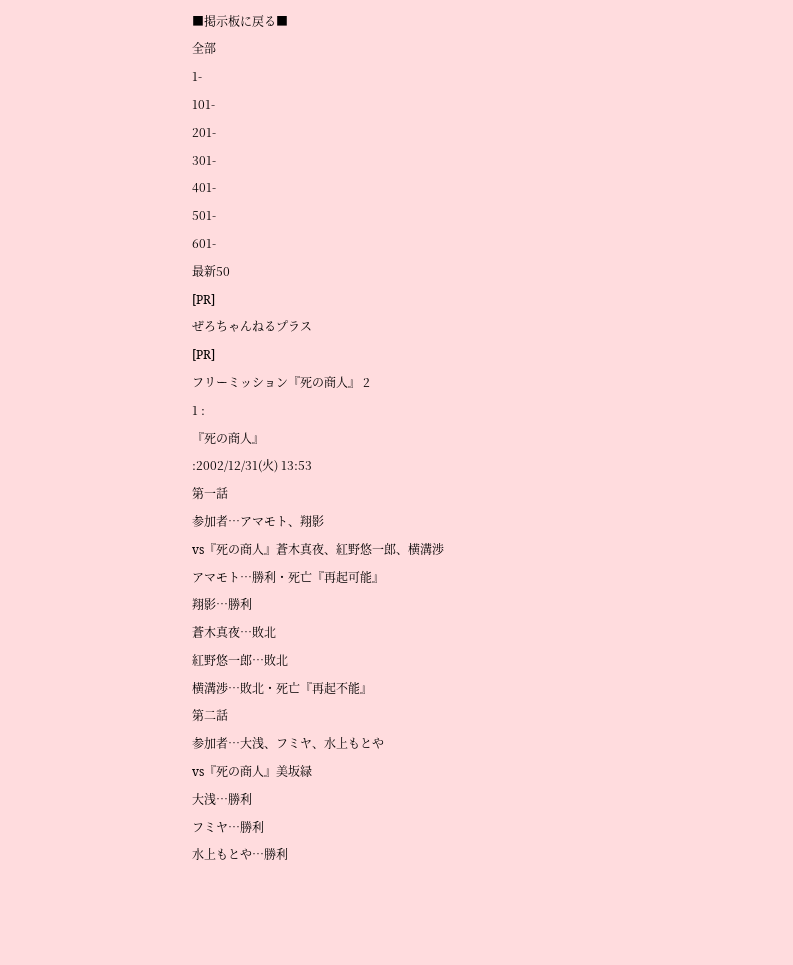■掲示板に戻る■
全部
1-
101-
201-
301-
401-
501-
601-
最新50
[PR]
ぜろちゃんねるプラス
[PR]
フリーミッション『死の商人』 2
1 :
『死の商人』
:2002/12/31(火) 13:53
第一話
参加者…アマモト、翔影
vs『死の商人』蒼木真夜、紅野悠一郎、横溝渉
アマモト…勝利・死亡『再起可能』
翔影…勝利
蒼木真夜…敗北
紅野悠一郎…敗北
横溝渉…敗北・死亡『再起不能』
第二話
参加者…大浅、フミヤ、水上もとや
vs『死の商人』美坂緑
大浅…勝利
フミヤ…勝利
水上もとや…勝利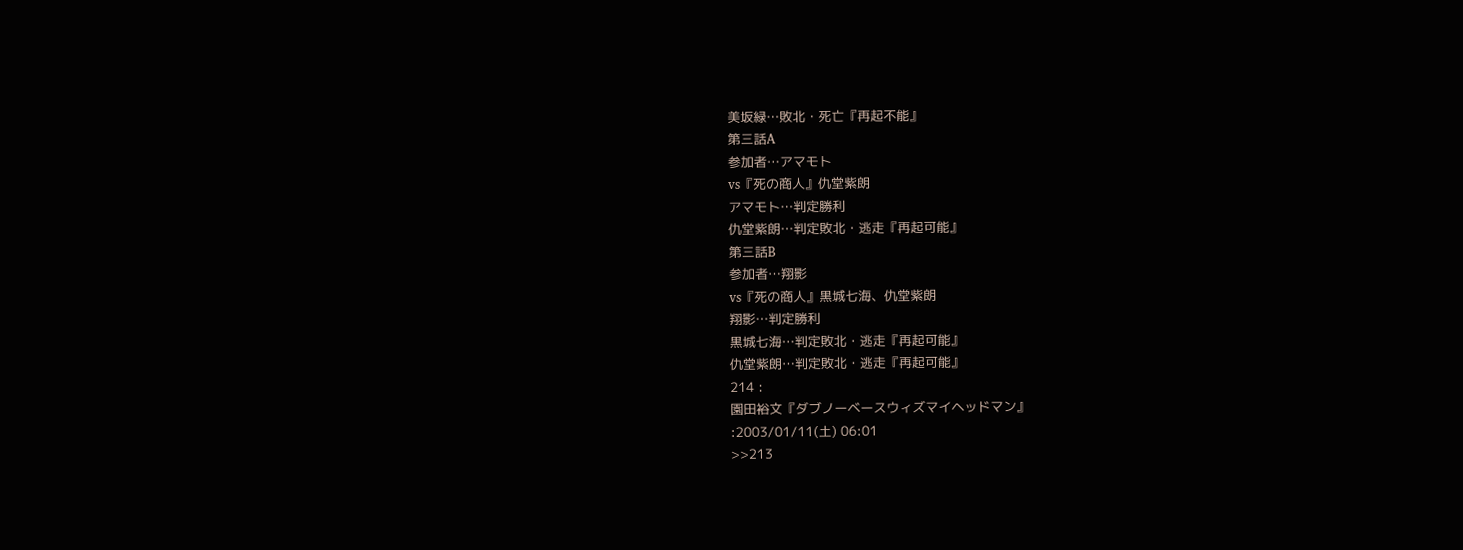美坂緑…敗北・死亡『再起不能』
第三話A
参加者…アマモト
vs『死の商人』仇堂紫朗
アマモト…判定勝利
仇堂紫朗…判定敗北・逃走『再起可能』
第三話B
参加者…翔影
vs『死の商人』黒城七海、仇堂紫朗
翔影…判定勝利
黒城七海…判定敗北・逃走『再起可能』
仇堂紫朗…判定敗北・逃走『再起可能』
214 :
園田裕文『ダブノーベースウィズマイヘッドマン』
:2003/01/11(土) 06:01
>>213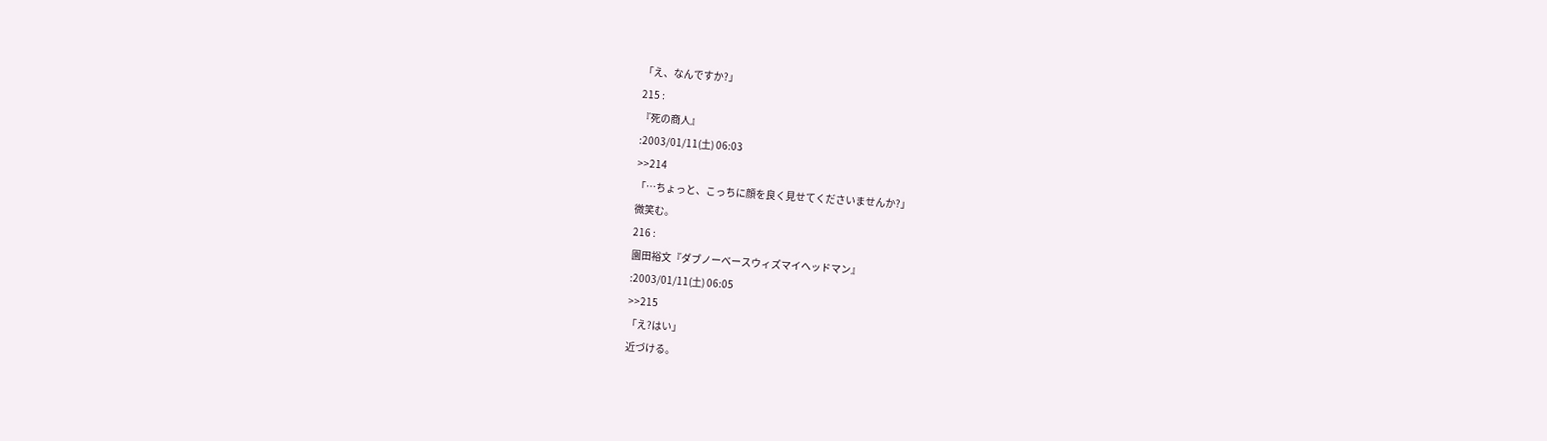「え、なんですか?」
215 :
『死の商人』
:2003/01/11(土) 06:03
>>214
「…ちょっと、こっちに顔を良く見せてくださいませんか?」
微笑む。
216 :
園田裕文『ダブノーベースウィズマイヘッドマン』
:2003/01/11(土) 06:05
>>215
「え?はい」
近づける。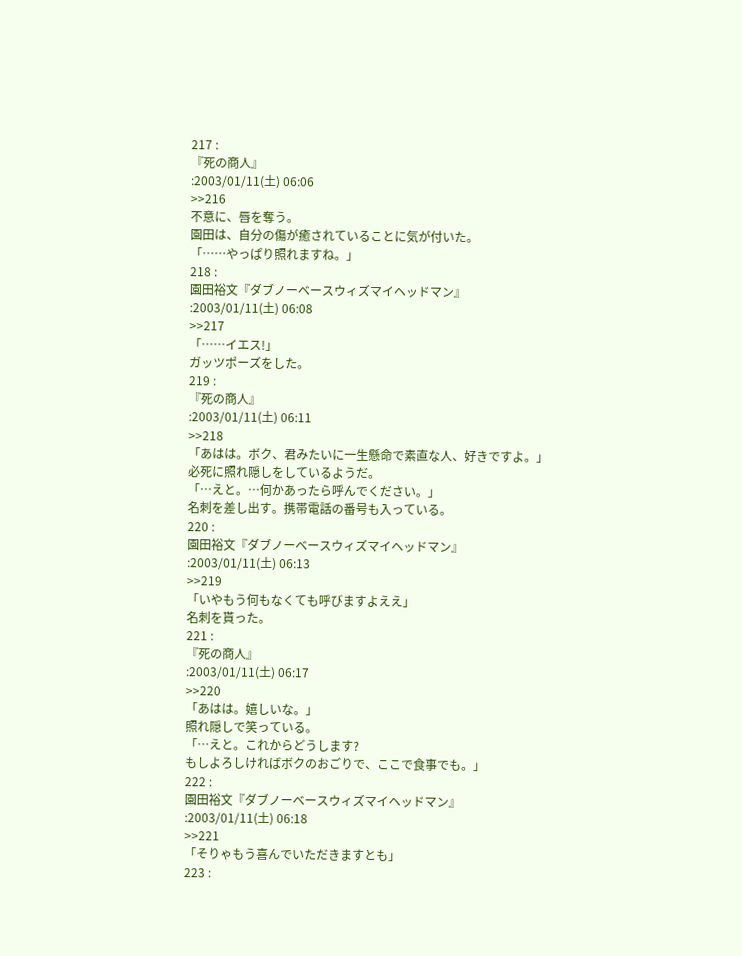217 :
『死の商人』
:2003/01/11(土) 06:06
>>216
不意に、唇を奪う。
園田は、自分の傷が癒されていることに気が付いた。
「……やっぱり照れますね。」
218 :
園田裕文『ダブノーベースウィズマイヘッドマン』
:2003/01/11(土) 06:08
>>217
「……イエス!」
ガッツポーズをした。
219 :
『死の商人』
:2003/01/11(土) 06:11
>>218
「あはは。ボク、君みたいに一生懸命で素直な人、好きですよ。」
必死に照れ隠しをしているようだ。
「…えと。…何かあったら呼んでください。」
名刺を差し出す。携帯電話の番号も入っている。
220 :
園田裕文『ダブノーベースウィズマイヘッドマン』
:2003/01/11(土) 06:13
>>219
「いやもう何もなくても呼びますよええ」
名刺を貰った。
221 :
『死の商人』
:2003/01/11(土) 06:17
>>220
「あはは。嬉しいな。」
照れ隠しで笑っている。
「…えと。これからどうします?
もしよろしければボクのおごりで、ここで食事でも。」
222 :
園田裕文『ダブノーベースウィズマイヘッドマン』
:2003/01/11(土) 06:18
>>221
「そりゃもう喜んでいただきますとも」
223 :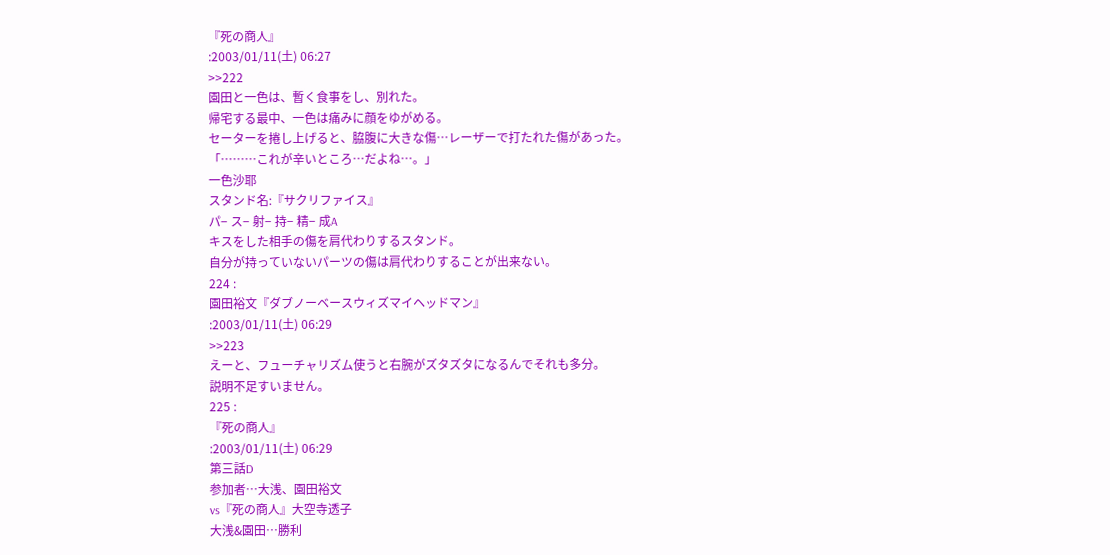『死の商人』
:2003/01/11(土) 06:27
>>222
園田と一色は、暫く食事をし、別れた。
帰宅する最中、一色は痛みに顔をゆがめる。
セーターを捲し上げると、脇腹に大きな傷…レーザーで打たれた傷があった。
「………これが辛いところ…だよね…。」
一色沙耶
スタンド名:『サクリファイス』
パ− ス− 射− 持− 精− 成A
キスをした相手の傷を肩代わりするスタンド。
自分が持っていないパーツの傷は肩代わりすることが出来ない。
224 :
園田裕文『ダブノーベースウィズマイヘッドマン』
:2003/01/11(土) 06:29
>>223
えーと、フューチャリズム使うと右腕がズタズタになるんでそれも多分。
説明不足すいません。
225 :
『死の商人』
:2003/01/11(土) 06:29
第三話D
参加者…大浅、園田裕文
vs『死の商人』大空寺透子
大浅&園田…勝利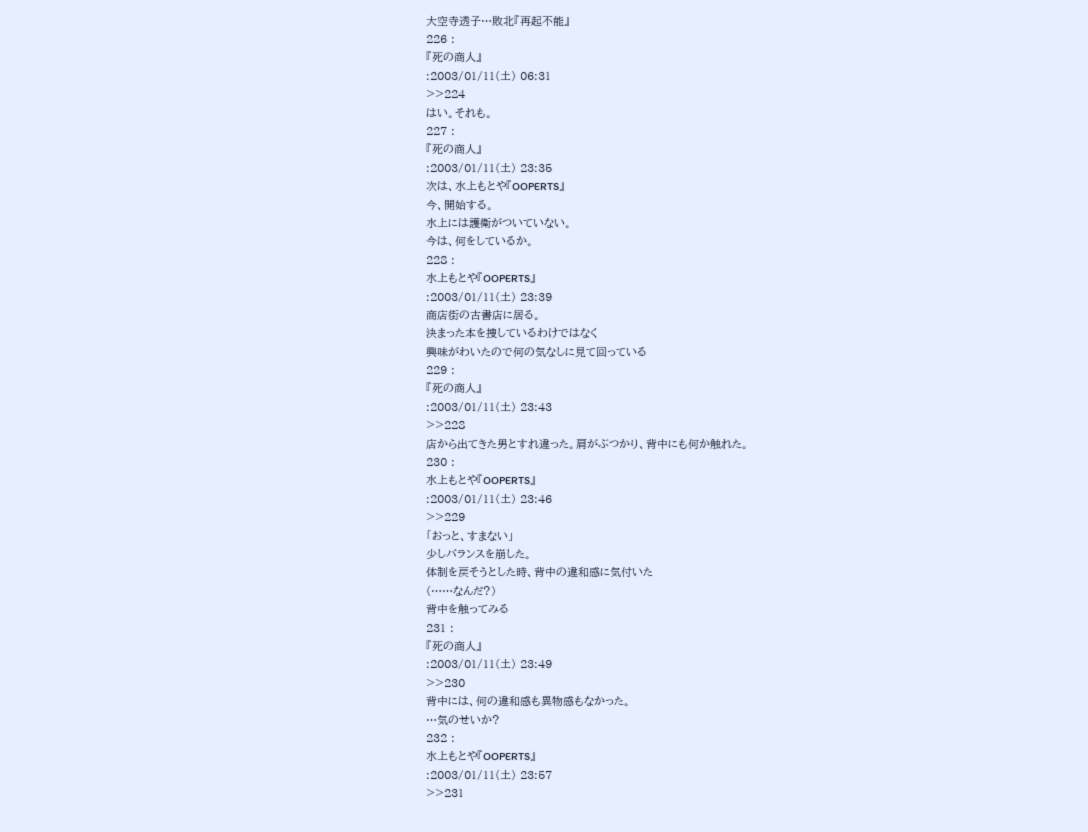大空寺透子…敗北『再起不能』
226 :
『死の商人』
:2003/01/11(土) 06:31
>>224
はい。それも。
227 :
『死の商人』
:2003/01/11(土) 23:35
次は、水上もとや『OOPERTS』
今、開始する。
水上には護衛がついていない。
今は、何をしているか。
228 :
水上もとや『OOPERTS』
:2003/01/11(土) 23:39
商店街の古書店に居る。
決まった本を捜しているわけではなく
興味がわいたので何の気なしに見て回っている
229 :
『死の商人』
:2003/01/11(土) 23:43
>>228
店から出てきた男とすれ違った。肩がぶつかり、背中にも何か触れた。
230 :
水上もとや『OOPERTS』
:2003/01/11(土) 23:46
>>229
「おっと、すまない」
少しバランスを崩した。
体制を戻そうとした時、背中の違和感に気付いた
(……なんだ?)
背中を触ってみる
231 :
『死の商人』
:2003/01/11(土) 23:49
>>230
背中には、何の違和感も異物感もなかった。
…気のせいか?
232 :
水上もとや『OOPERTS』
:2003/01/11(土) 23:57
>>231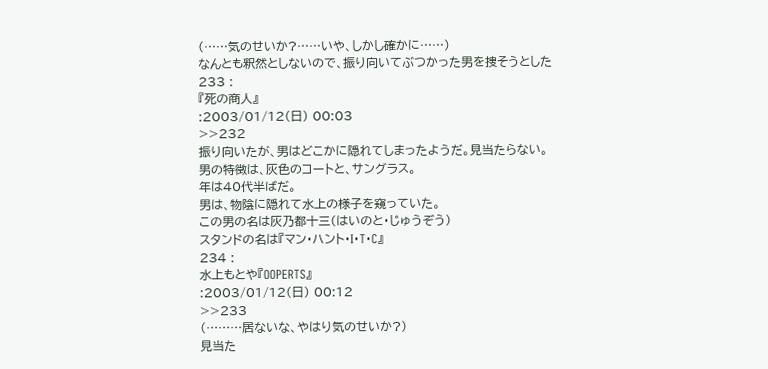(……気のせいか?……いや、しかし確かに……)
なんとも釈然としないので、振り向いてぶつかった男を捜そうとした
233 :
『死の商人』
:2003/01/12(日) 00:03
>>232
振り向いたが、男はどこかに隠れてしまったようだ。見当たらない。
男の特徴は、灰色のコートと、サングラス。
年は40代半ばだ。
男は、物陰に隠れて水上の様子を窺っていた。
この男の名は灰乃都十三(はいのと・じゅうぞう)
スタンドの名は『マン・ハント・I・T・C』
234 :
水上もとや『OOPERTS』
:2003/01/12(日) 00:12
>>233
(………居ないな、やはり気のせいか?)
見当た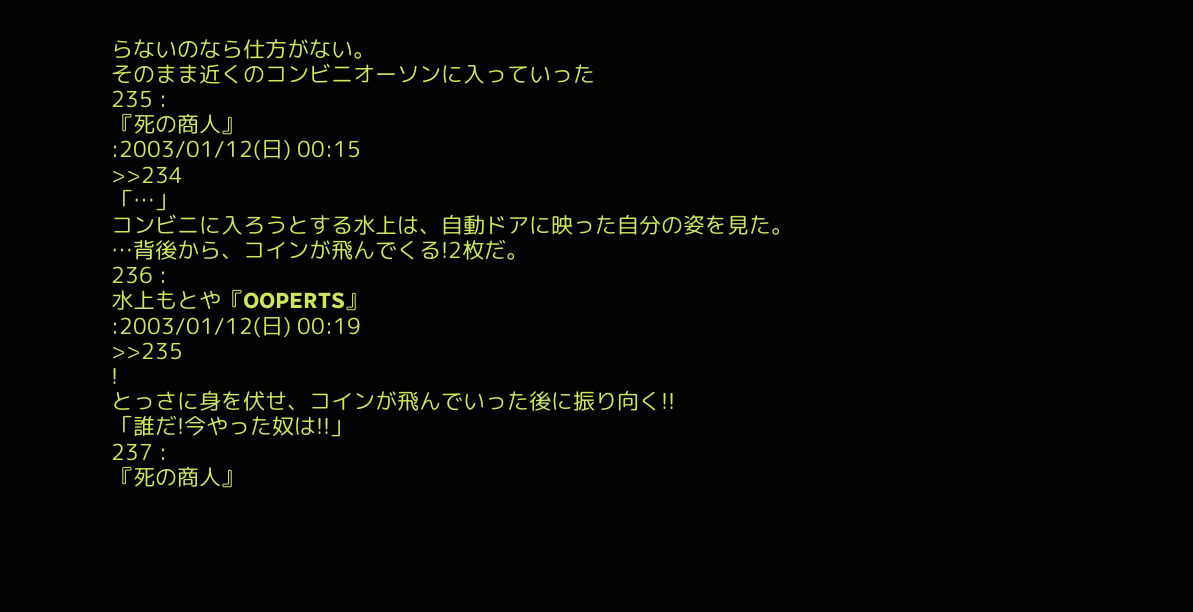らないのなら仕方がない。
そのまま近くのコンビニオーソンに入っていった
235 :
『死の商人』
:2003/01/12(日) 00:15
>>234
「…」
コンビニに入ろうとする水上は、自動ドアに映った自分の姿を見た。
…背後から、コインが飛んでくる!2枚だ。
236 :
水上もとや『OOPERTS』
:2003/01/12(日) 00:19
>>235
!
とっさに身を伏せ、コインが飛んでいった後に振り向く!!
「誰だ!今やった奴は!!」
237 :
『死の商人』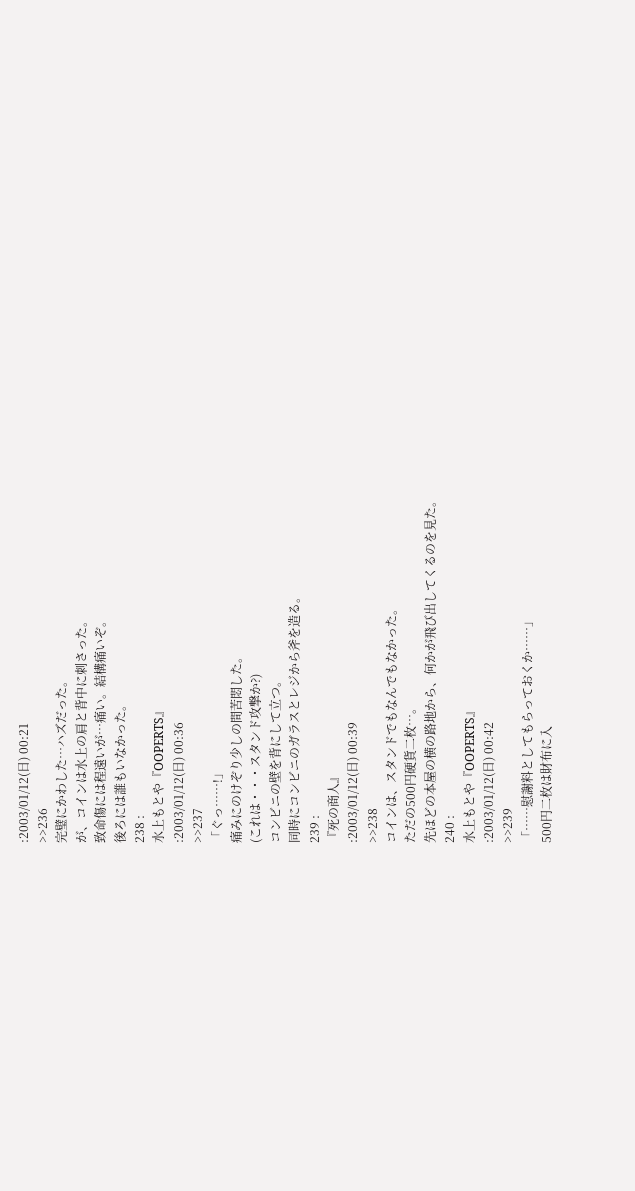:2003/01/12(日) 00:21
>>236
完璧にかわした…ハズだった。
が、コインは水上の肩と背中に刺さった。
致命傷には程遠いが…痛い。結構痛いぞ。
後ろには誰もいなかった。
238 :
水上もとや『OOPERTS』
:2003/01/12(日) 00:36
>>237
「ぐっ……!」
痛みにのけぞり少しの間苦悶した。
(これは・・・スタンド攻撃か?)
コンビニの壁を背にして立つ。
同時にコンビニのガラスとレジから斧を造る。
239 :
『死の商人』
:2003/01/12(日) 00:39
>>238
コインは、スタンドでもなんでもなかった。
ただの500円硬貨二枚…。
先ほどの本屋の横の路地から、何かが飛び出してくるのを見た。
240 :
水上もとや『OOPERTS』
:2003/01/12(日) 00:42
>>239
「……慰謝料としてもらっておくか……」
500円二枚は財布に入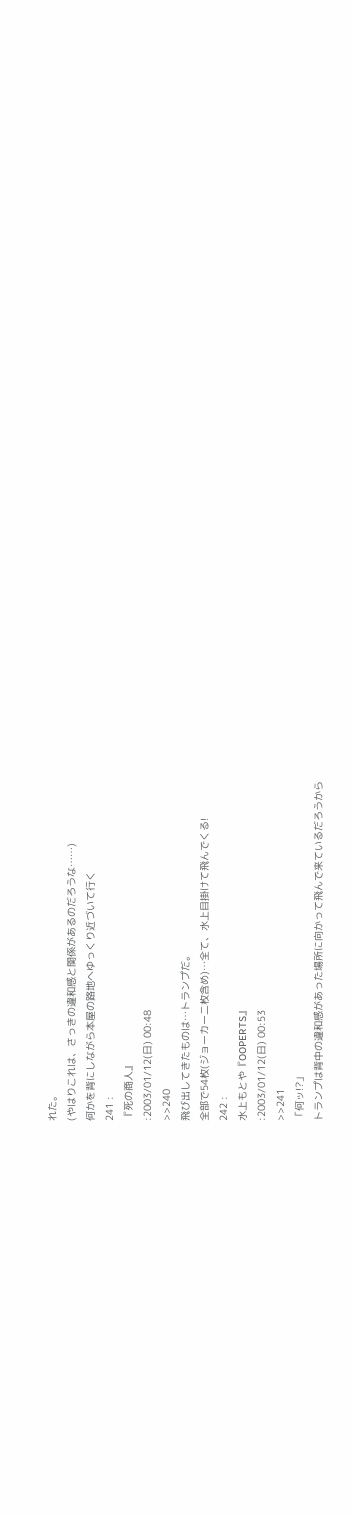れた。
(やはりこれは、さっきの違和感と関係があるのだろうな……)
何かを背にしながら本屋の路地へゆっくり近づいて行く
241 :
『死の商人』
:2003/01/12(日) 00:48
>>240
飛び出してきたものは…トランプだ。
全部で54枚(ジョーカー二枚含め)…全て、水上目掛けて飛んでくる!
242 :
水上もとや『OOPERTS』
:2003/01/12(日) 00:53
>>241
「何ッ!?」
トランプは背中の違和感があった場所に向かって飛んで来ているだろうから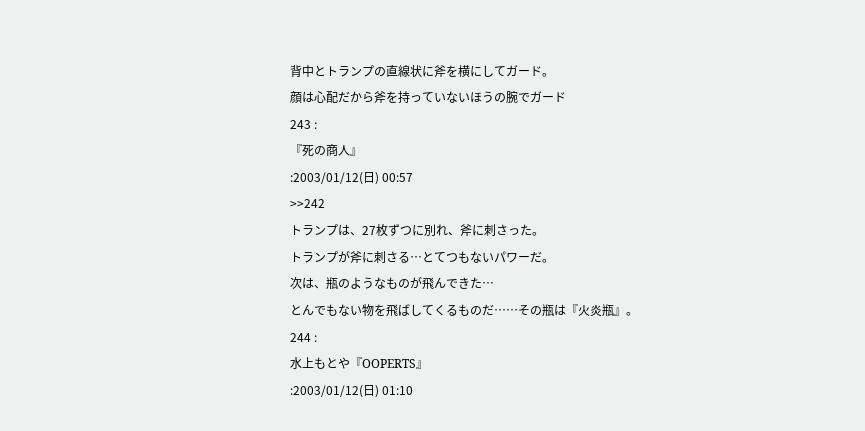背中とトランプの直線状に斧を横にしてガード。
顔は心配だから斧を持っていないほうの腕でガード
243 :
『死の商人』
:2003/01/12(日) 00:57
>>242
トランプは、27枚ずつに別れ、斧に刺さった。
トランプが斧に刺さる…とてつもないパワーだ。
次は、瓶のようなものが飛んできた…
とんでもない物を飛ばしてくるものだ……その瓶は『火炎瓶』。
244 :
水上もとや『OOPERTS』
:2003/01/12(日) 01:10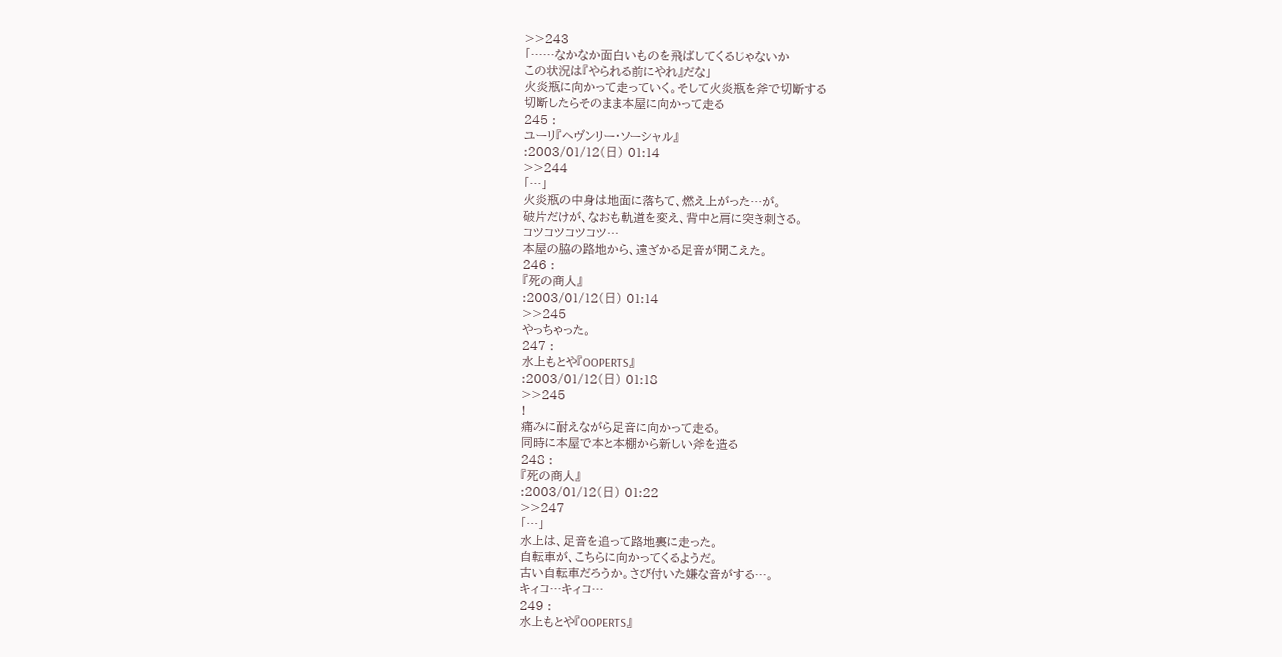>>243
「……なかなか面白いものを飛ばしてくるじゃないか
この状況は『やられる前にやれ』だな」
火炎瓶に向かって走っていく。そして火炎瓶を斧で切断する
切断したらそのまま本屋に向かって走る
245 :
ユーリ『ヘヴンリー・ソーシャル』
:2003/01/12(日) 01:14
>>244
「…」
火炎瓶の中身は地面に落ちて、燃え上がった…が。
破片だけが、なおも軌道を変え、背中と肩に突き刺さる。
コツコツコツコツ…
本屋の脇の路地から、遠ざかる足音が聞こえた。
246 :
『死の商人』
:2003/01/12(日) 01:14
>>245
やっちゃった。
247 :
水上もとや『OOPERTS』
:2003/01/12(日) 01:18
>>245
!
痛みに耐えながら足音に向かって走る。
同時に本屋で本と本棚から新しい斧を造る
248 :
『死の商人』
:2003/01/12(日) 01:22
>>247
「…」
水上は、足音を追って路地裏に走った。
自転車が、こちらに向かってくるようだ。
古い自転車だろうか。さび付いた嫌な音がする…。
キィコ…キィコ…
249 :
水上もとや『OOPERTS』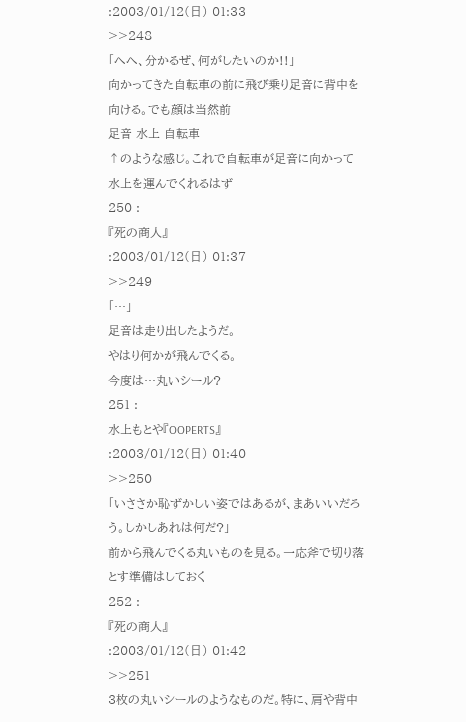:2003/01/12(日) 01:33
>>248
「へへ、分かるぜ、何がしたいのか!!」
向かってきた自転車の前に飛び乗り足音に背中を向ける。でも顔は当然前
足音 水上 自転車
↑のような感じ。これで自転車が足音に向かって水上を運んでくれるはず
250 :
『死の商人』
:2003/01/12(日) 01:37
>>249
「…」
足音は走り出したようだ。
やはり何かが飛んでくる。
今度は…丸いシール?
251 :
水上もとや『OOPERTS』
:2003/01/12(日) 01:40
>>250
「いささか恥ずかしい姿ではあるが、まあいいだろう。しかしあれは何だ?」
前から飛んでくる丸いものを見る。一応斧で切り落とす準備はしておく
252 :
『死の商人』
:2003/01/12(日) 01:42
>>251
3枚の丸いシールのようなものだ。特に、肩や背中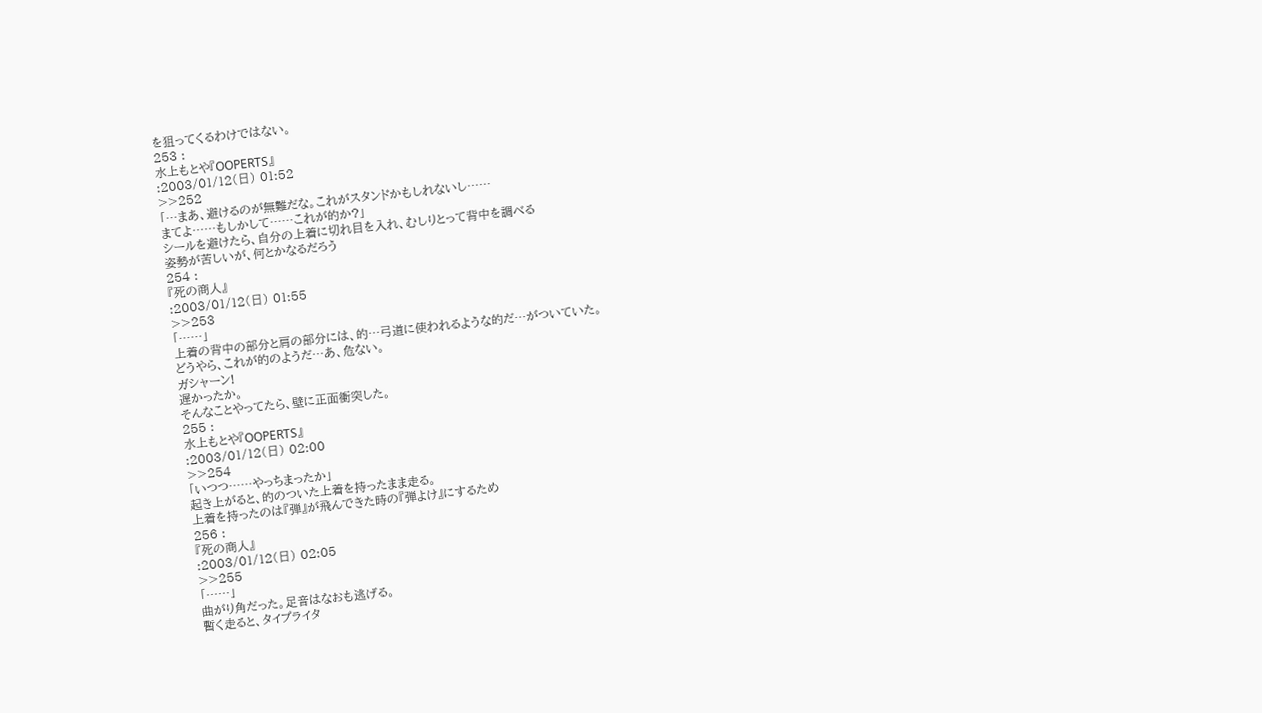を狙ってくるわけではない。
253 :
水上もとや『OOPERTS』
:2003/01/12(日) 01:52
>>252
「…まあ、避けるのが無難だな。これがスタンドかもしれないし……
まてよ……もしかして……これが的か?」
シールを避けたら、自分の上着に切れ目を入れ、むしりとって背中を調べる
姿勢が苦しいが、何とかなるだろう
254 :
『死の商人』
:2003/01/12(日) 01:55
>>253
「……」
上着の背中の部分と肩の部分には、的…弓道に使われるような的だ…がついていた。
どうやら、これが的のようだ…あ、危ない。
ガシャーン!
遅かったか。
そんなことやってたら、壁に正面衝突した。
255 :
水上もとや『OOPERTS』
:2003/01/12(日) 02:00
>>254
「いつつ……やっちまったか」
起き上がると、的のついた上着を持ったまま走る。
上着を持ったのは『弾』が飛んできた時の『弾よけ』にするため
256 :
『死の商人』
:2003/01/12(日) 02:05
>>255
「……」
曲がり角だった。足音はなおも逃げる。
暫く走ると、タイプライタ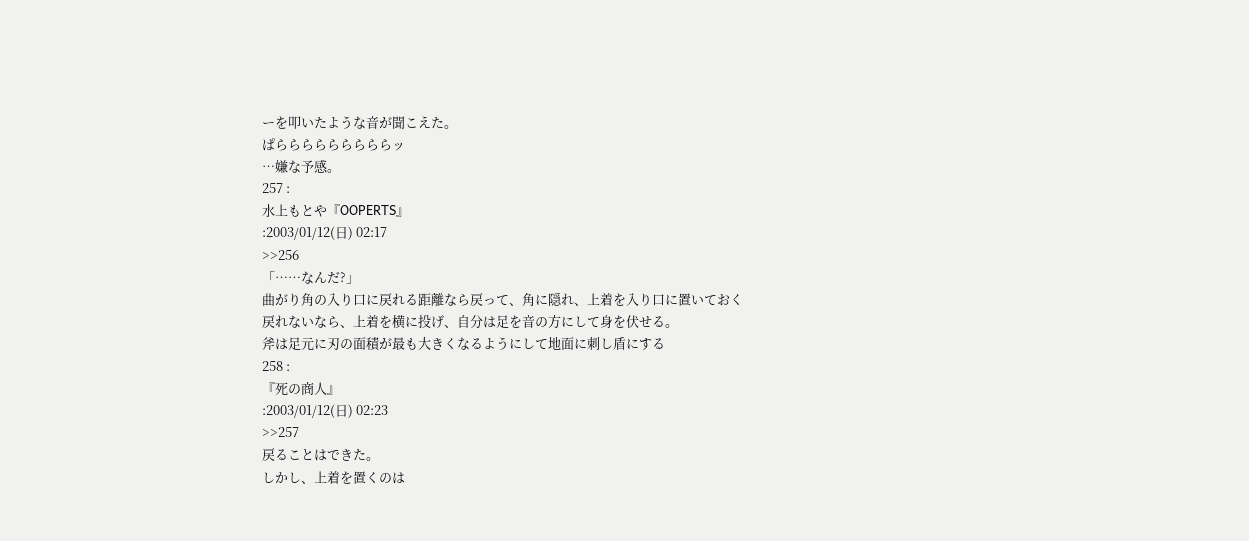ーを叩いたような音が聞こえた。
ぱらららららららららッ
…嫌な予感。
257 :
水上もとや『OOPERTS』
:2003/01/12(日) 02:17
>>256
「……なんだ?」
曲がり角の入り口に戻れる距離なら戻って、角に隠れ、上着を入り口に置いておく
戻れないなら、上着を横に投げ、自分は足を音の方にして身を伏せる。
斧は足元に刃の面積が最も大きくなるようにして地面に刺し盾にする
258 :
『死の商人』
:2003/01/12(日) 02:23
>>257
戻ることはできた。
しかし、上着を置くのは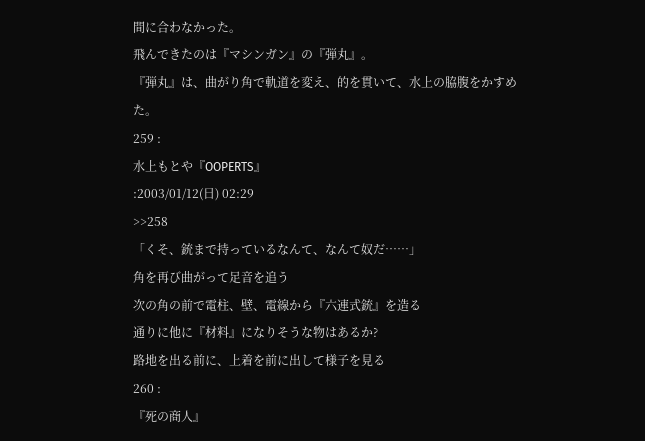間に合わなかった。
飛んできたのは『マシンガン』の『弾丸』。
『弾丸』は、曲がり角で軌道を変え、的を貫いて、水上の脇腹をかすめた。
259 :
水上もとや『OOPERTS』
:2003/01/12(日) 02:29
>>258
「くそ、銃まで持っているなんて、なんて奴だ……」
角を再び曲がって足音を追う
次の角の前で電柱、壁、電線から『六連式銃』を造る
通りに他に『材料』になりそうな物はあるか?
路地を出る前に、上着を前に出して様子を見る
260 :
『死の商人』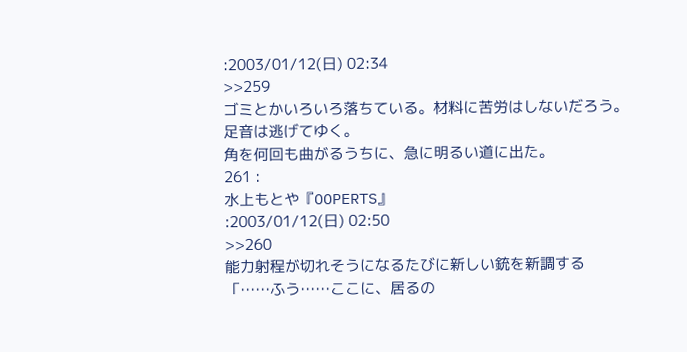:2003/01/12(日) 02:34
>>259
ゴミとかいろいろ落ちている。材料に苦労はしないだろう。
足音は逃げてゆく。
角を何回も曲がるうちに、急に明るい道に出た。
261 :
水上もとや『OOPERTS』
:2003/01/12(日) 02:50
>>260
能力射程が切れそうになるたびに新しい銃を新調する
「……ふう……ここに、居るの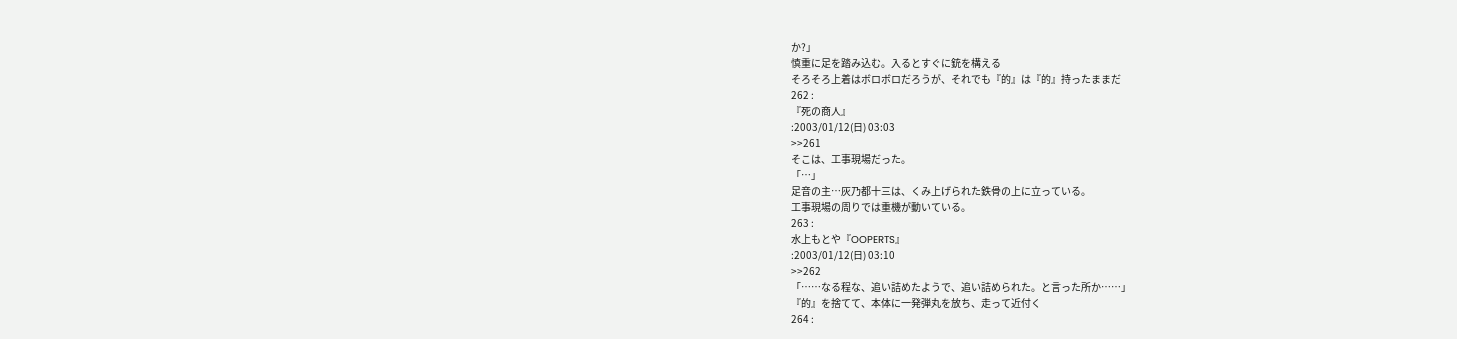か?」
慎重に足を踏み込む。入るとすぐに銃を構える
そろそろ上着はボロボロだろうが、それでも『的』は『的』持ったままだ
262 :
『死の商人』
:2003/01/12(日) 03:03
>>261
そこは、工事現場だった。
「…」
足音の主…灰乃都十三は、くみ上げられた鉄骨の上に立っている。
工事現場の周りでは重機が動いている。
263 :
水上もとや『OOPERTS』
:2003/01/12(日) 03:10
>>262
「……なる程な、追い詰めたようで、追い詰められた。と言った所か……」
『的』を捨てて、本体に一発弾丸を放ち、走って近付く
264 :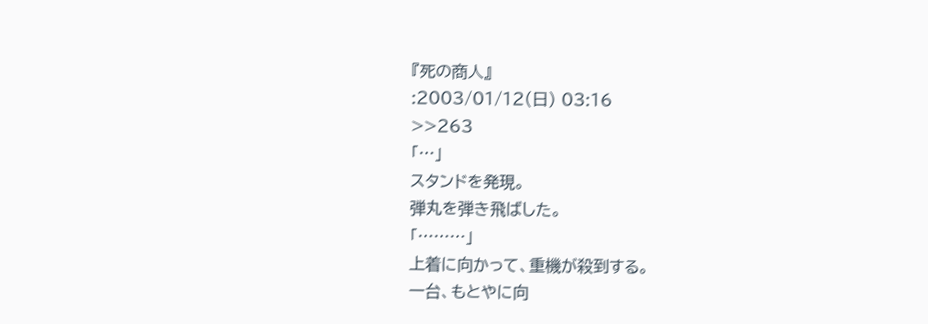『死の商人』
:2003/01/12(日) 03:16
>>263
「…」
スタンドを発現。
弾丸を弾き飛ばした。
「………」
上着に向かって、重機が殺到する。
一台、もとやに向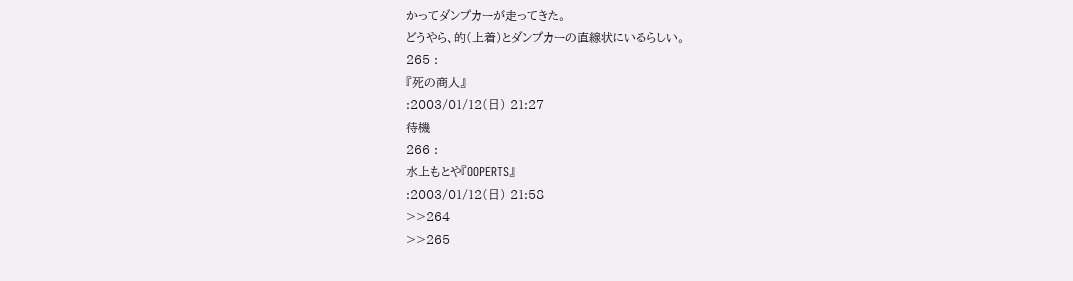かってダンプカーが走ってきた。
どうやら、的(上着)とダンプカーの直線状にいるらしい。
265 :
『死の商人』
:2003/01/12(日) 21:27
待機
266 :
水上もとや『OOPERTS』
:2003/01/12(日) 21:58
>>264
>>265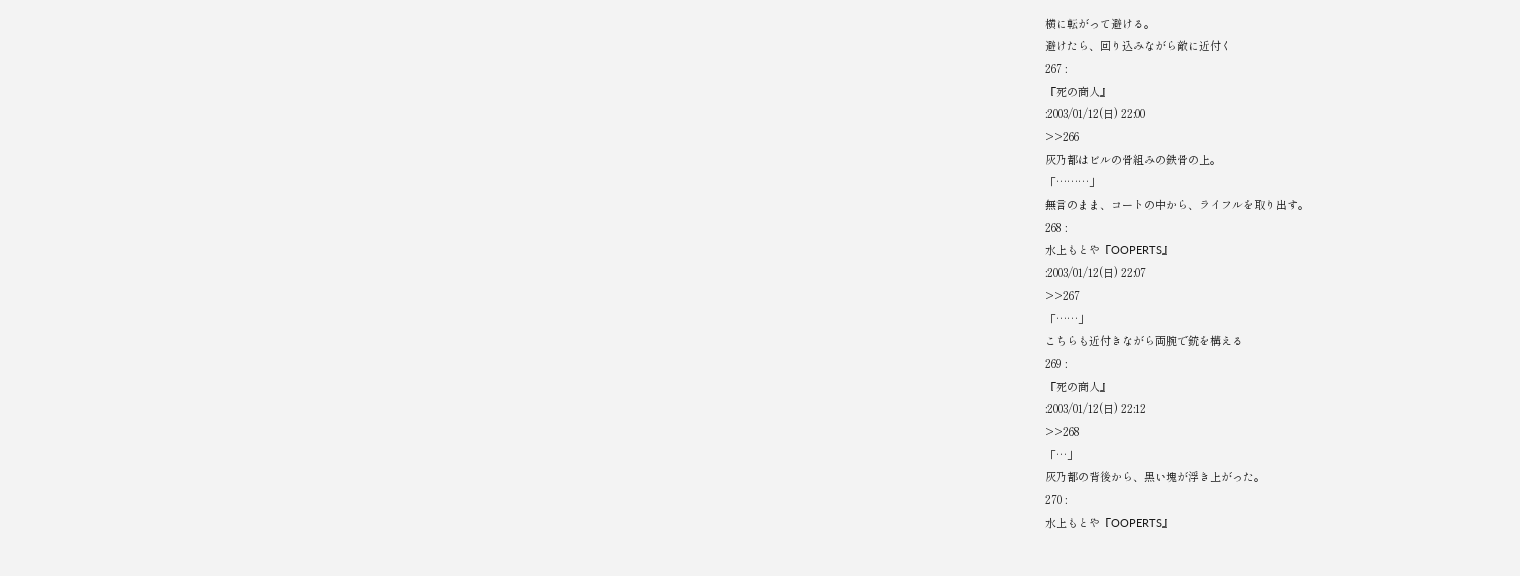横に転がって避ける。
避けたら、回り込みながら敵に近付く
267 :
『死の商人』
:2003/01/12(日) 22:00
>>266
灰乃都はビルの骨組みの鉄骨の上。
「………」
無言のまま、コートの中から、ライフルを取り出す。
268 :
水上もとや『OOPERTS』
:2003/01/12(日) 22:07
>>267
「……」
こちらも近付きながら両腕で銃を構える
269 :
『死の商人』
:2003/01/12(日) 22:12
>>268
「…」
灰乃都の背後から、黒い塊が浮き上がった。
270 :
水上もとや『OOPERTS』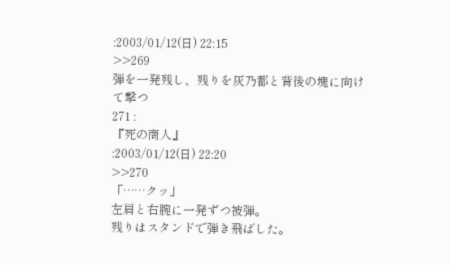:2003/01/12(日) 22:15
>>269
弾を一発残し、残りを灰乃都と背後の塊に向けて撃つ
271 :
『死の商人』
:2003/01/12(日) 22:20
>>270
「……クッ」
左肩と右腕に一発ずつ被弾。
残りはスタンドで弾き飛ばした。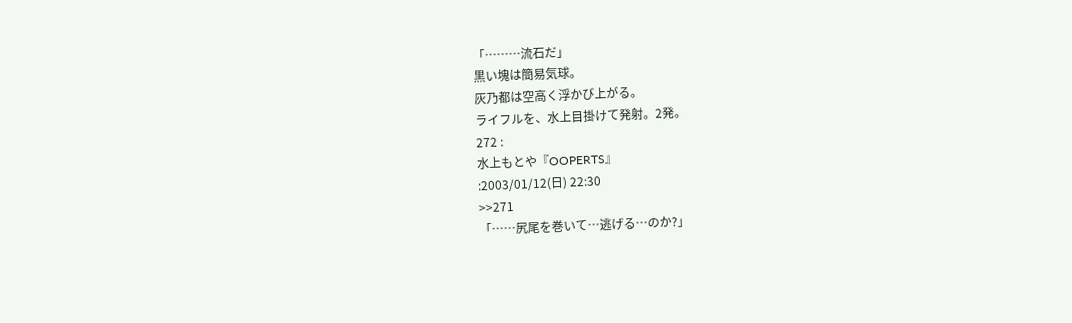「………流石だ」
黒い塊は簡易気球。
灰乃都は空高く浮かび上がる。
ライフルを、水上目掛けて発射。2発。
272 :
水上もとや『OOPERTS』
:2003/01/12(日) 22:30
>>271
「……尻尾を巻いて…逃げる…のか?」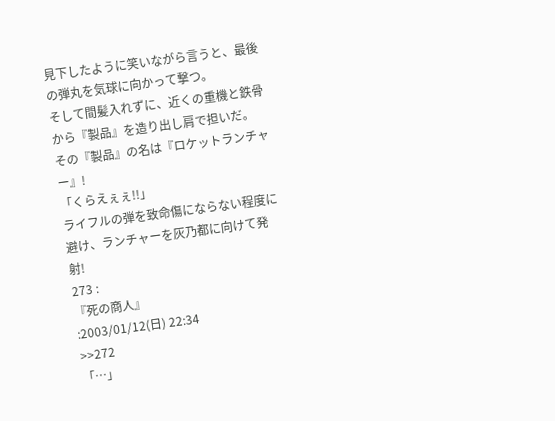見下したように笑いながら言うと、最後の弾丸を気球に向かって撃つ。
そして間髪入れずに、近くの重機と鉄骨から『製品』を造り出し肩で担いだ。
その『製品』の名は『ロケットランチャー』!
「くらえぇぇ!!」
ライフルの弾を致命傷にならない程度に避け、ランチャーを灰乃都に向けて発射!
273 :
『死の商人』
:2003/01/12(日) 22:34
>>272
「…」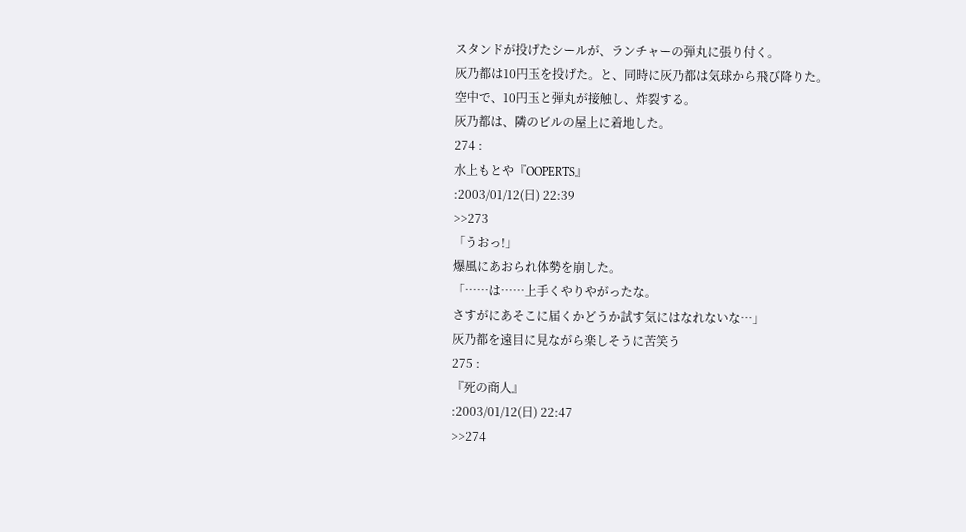スタンドが投げたシールが、ランチャーの弾丸に張り付く。
灰乃都は10円玉を投げた。と、同時に灰乃都は気球から飛び降りた。
空中で、10円玉と弾丸が接触し、炸裂する。
灰乃都は、隣のビルの屋上に着地した。
274 :
水上もとや『OOPERTS』
:2003/01/12(日) 22:39
>>273
「うおっ!」
爆風にあおられ体勢を崩した。
「……は……上手くやりやがったな。
さすがにあそこに届くかどうか試す気にはなれないな…」
灰乃都を遠目に見ながら楽しそうに苦笑う
275 :
『死の商人』
:2003/01/12(日) 22:47
>>274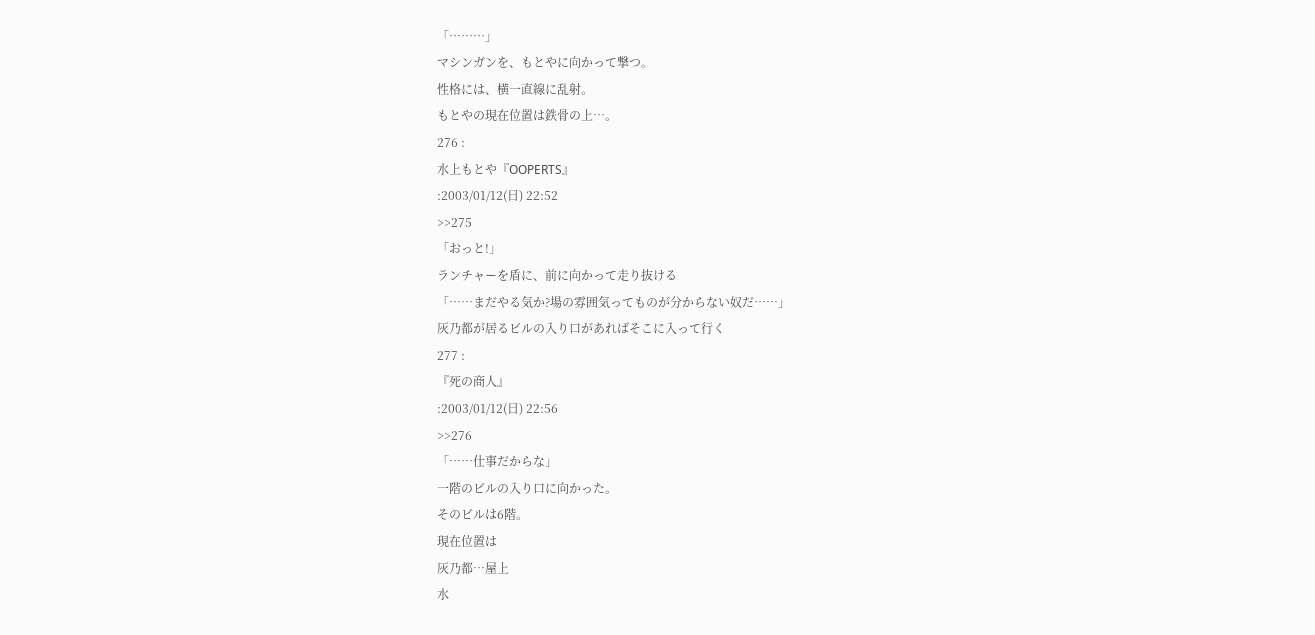「………」
マシンガンを、もとやに向かって撃つ。
性格には、横一直線に乱射。
もとやの現在位置は鉄骨の上…。
276 :
水上もとや『OOPERTS』
:2003/01/12(日) 22:52
>>275
「おっと!」
ランチャーを盾に、前に向かって走り抜ける
「……まだやる気か?場の雰囲気ってものが分からない奴だ……」
灰乃都が居るビルの入り口があればそこに入って行く
277 :
『死の商人』
:2003/01/12(日) 22:56
>>276
「……仕事だからな」
一階のビルの入り口に向かった。
そのビルは6階。
現在位置は
灰乃都…屋上
水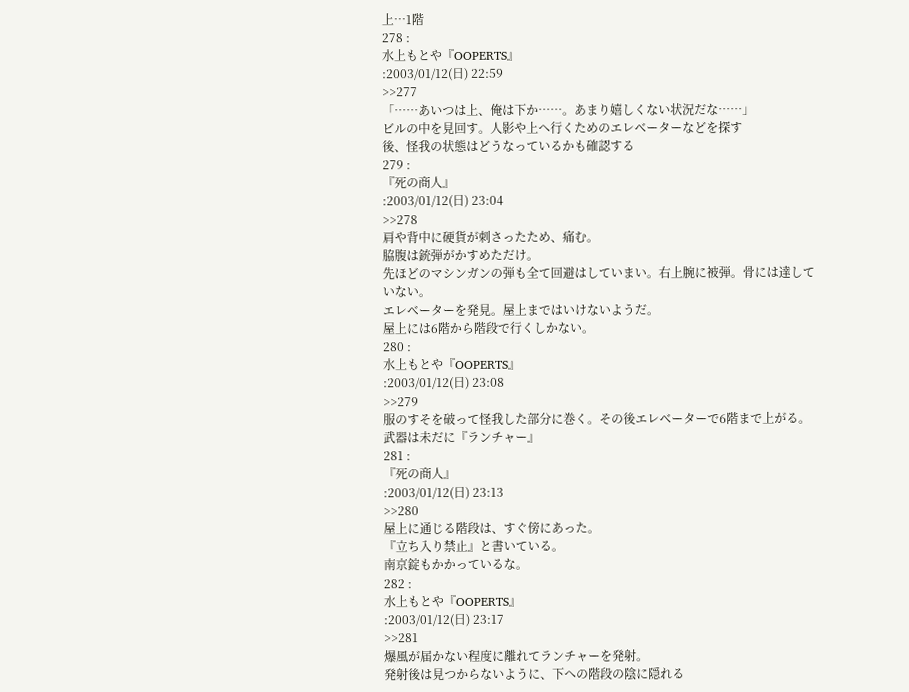上…1階
278 :
水上もとや『OOPERTS』
:2003/01/12(日) 22:59
>>277
「……あいつは上、俺は下か……。あまり嬉しくない状況だな……」
ビルの中を見回す。人影や上へ行くためのエレベーターなどを探す
後、怪我の状態はどうなっているかも確認する
279 :
『死の商人』
:2003/01/12(日) 23:04
>>278
肩や背中に硬貨が刺さったため、痛む。
脇腹は銃弾がかすめただけ。
先ほどのマシンガンの弾も全て回避はしていまい。右上腕に被弾。骨には達していない。
エレベーターを発見。屋上まではいけないようだ。
屋上には6階から階段で行くしかない。
280 :
水上もとや『OOPERTS』
:2003/01/12(日) 23:08
>>279
服のすそを破って怪我した部分に巻く。その後エレベーターで6階まで上がる。
武器は未だに『ランチャー』
281 :
『死の商人』
:2003/01/12(日) 23:13
>>280
屋上に通じる階段は、すぐ傍にあった。
『立ち入り禁止』と書いている。
南京錠もかかっているな。
282 :
水上もとや『OOPERTS』
:2003/01/12(日) 23:17
>>281
爆風が届かない程度に離れてランチャーを発射。
発射後は見つからないように、下への階段の陰に隠れる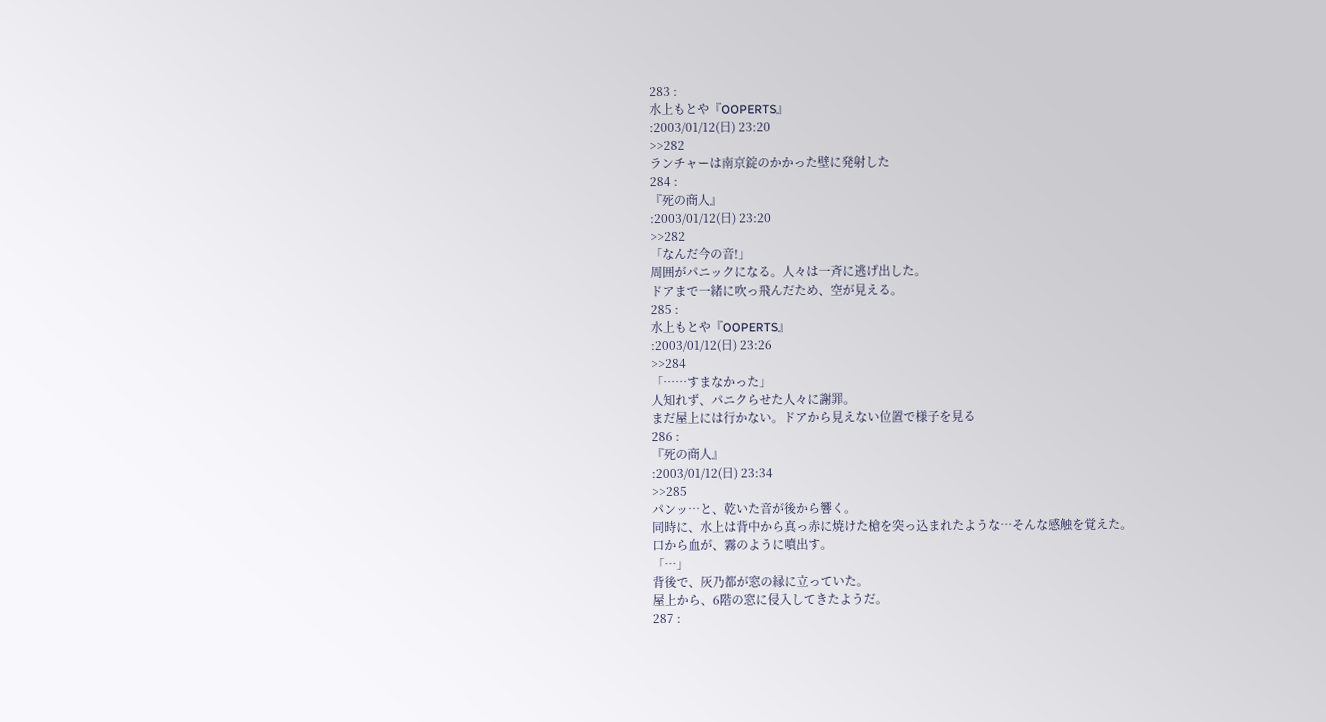283 :
水上もとや『OOPERTS』
:2003/01/12(日) 23:20
>>282
ランチャーは南京錠のかかった壁に発射した
284 :
『死の商人』
:2003/01/12(日) 23:20
>>282
「なんだ今の音!」
周囲がパニックになる。人々は一斉に逃げ出した。
ドアまで一緒に吹っ飛んだため、空が見える。
285 :
水上もとや『OOPERTS』
:2003/01/12(日) 23:26
>>284
「……すまなかった」
人知れず、パニクらせた人々に謝罪。
まだ屋上には行かない。ドアから見えない位置で様子を見る
286 :
『死の商人』
:2003/01/12(日) 23:34
>>285
パンッ…と、乾いた音が後から響く。
同時に、水上は背中から真っ赤に焼けた槍を突っ込まれたような…そんな感触を覚えた。
口から血が、霧のように噴出す。
「…」
背後で、灰乃都が窓の縁に立っていた。
屋上から、6階の窓に侵入してきたようだ。
287 :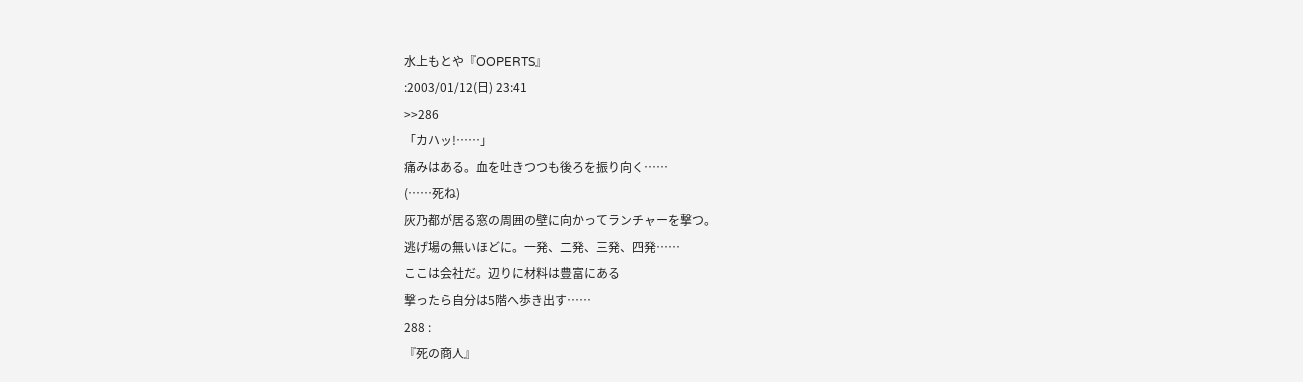水上もとや『OOPERTS』
:2003/01/12(日) 23:41
>>286
「カハッ!……」
痛みはある。血を吐きつつも後ろを振り向く……
(……死ね)
灰乃都が居る窓の周囲の壁に向かってランチャーを撃つ。
逃げ場の無いほどに。一発、二発、三発、四発……
ここは会社だ。辺りに材料は豊富にある
撃ったら自分は5階へ歩き出す……
288 :
『死の商人』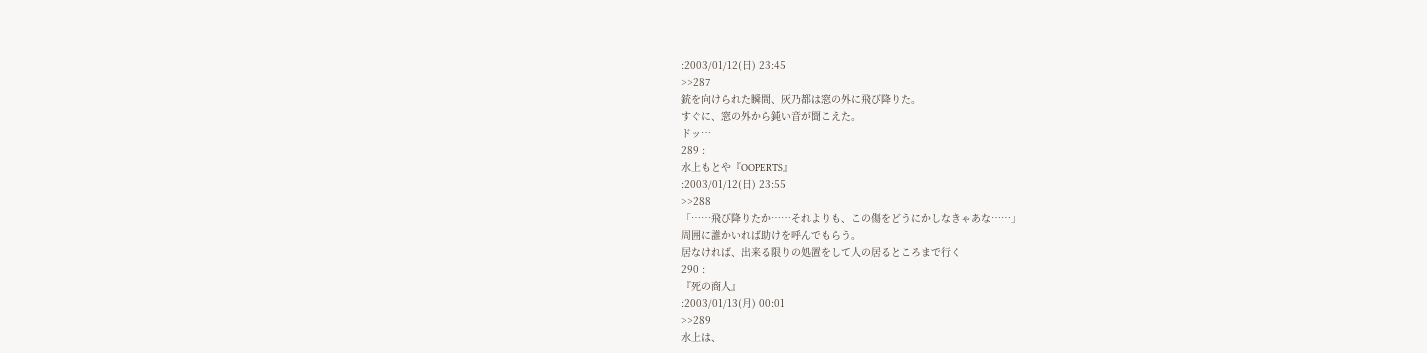:2003/01/12(日) 23:45
>>287
銃を向けられた瞬間、灰乃都は窓の外に飛び降りた。
すぐに、窓の外から鈍い音が聞こえた。
ドッ…
289 :
水上もとや『OOPERTS』
:2003/01/12(日) 23:55
>>288
「……飛び降りたか……それよりも、この傷をどうにかしなきゃあな……」
周囲に誰かいれば助けを呼んでもらう。
居なければ、出来る限りの処置をして人の居るところまで行く
290 :
『死の商人』
:2003/01/13(月) 00:01
>>289
水上は、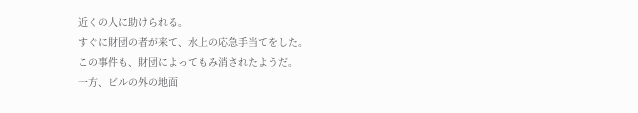近くの人に助けられる。
すぐに財団の者が来て、水上の応急手当てをした。
この事件も、財団によってもみ消されたようだ。
一方、ビルの外の地面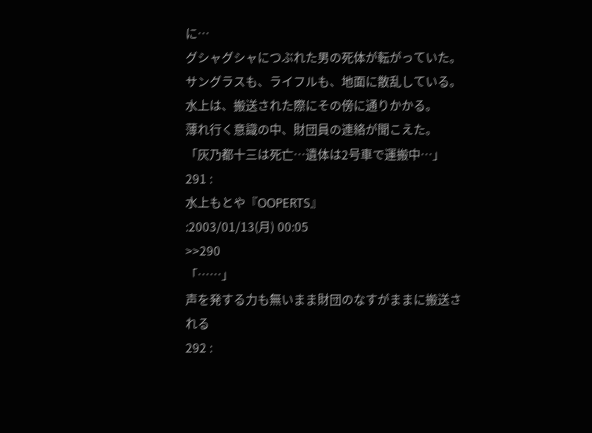に…
グシャグシャにつぶれた男の死体が転がっていた。
サングラスも、ライフルも、地面に散乱している。
水上は、搬送された際にその傍に通りかかる。
薄れ行く意識の中、財団員の連絡が聞こえた。
「灰乃都十三は死亡…遺体は2号車で運搬中…」
291 :
水上もとや『OOPERTS』
:2003/01/13(月) 00:05
>>290
「……」
声を発する力も無いまま財団のなすがままに搬送される
292 :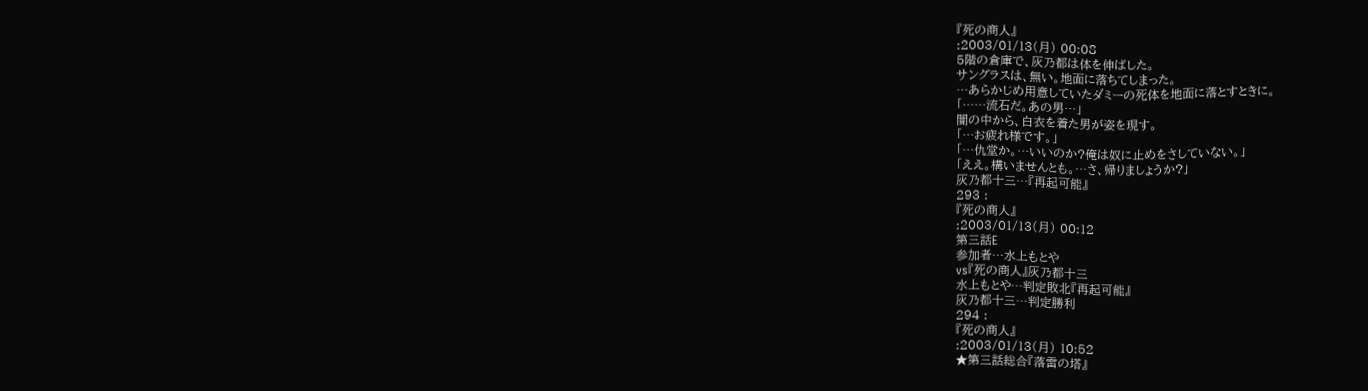『死の商人』
:2003/01/13(月) 00:08
5階の倉庫で、灰乃都は体を伸ばした。
サングラスは、無い。地面に落ちてしまった。
…あらかじめ用意していたダミーの死体を地面に落とすときに。
「……流石だ。あの男…」
闇の中から、白衣を着た男が姿を現す。
「…お疲れ様です。」
「…仇堂か。…いいのか?俺は奴に止めをさしていない。」
「ええ。構いませんとも。…さ、帰りましょうか?」
灰乃都十三…『再起可能』
293 :
『死の商人』
:2003/01/13(月) 00:12
第三話E
参加者…水上もとや
vs『死の商人』灰乃都十三
水上もとや…判定敗北『再起可能』
灰乃都十三…判定勝利
294 :
『死の商人』
:2003/01/13(月) 10:52
★第三話総合『落雷の塔』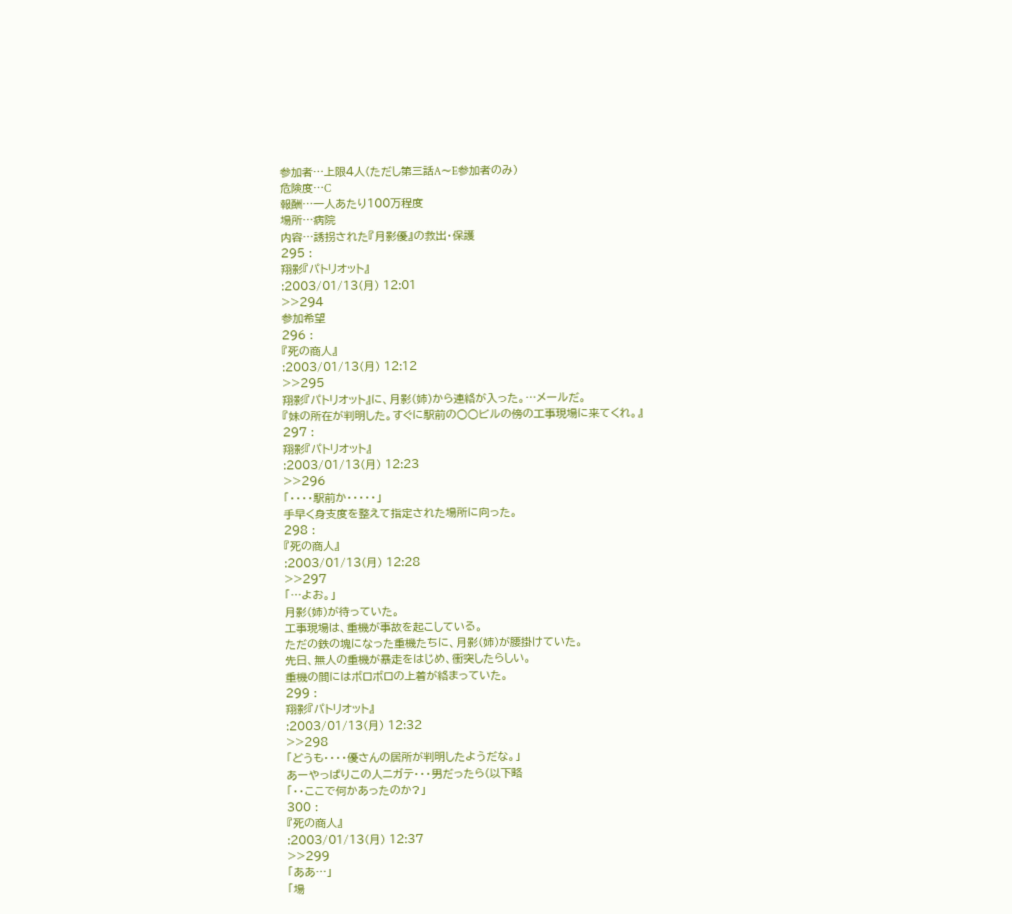参加者…上限4人(ただし第三話A〜E参加者のみ)
危険度…C
報酬…一人あたり100万程度
場所…病院
内容…誘拐された『月影優』の救出・保護
295 :
翔影『パトリオット』
:2003/01/13(月) 12:01
>>294
参加希望
296 :
『死の商人』
:2003/01/13(月) 12:12
>>295
翔影『パトリオット』に、月影(姉)から連絡が入った。…メールだ。
『妹の所在が判明した。すぐに駅前の○○ビルの傍の工事現場に来てくれ。』
297 :
翔影『パトリオット』
:2003/01/13(月) 12:23
>>296
「・・・・駅前か・・・・・」
手早く身支度を整えて指定された場所に向った。
298 :
『死の商人』
:2003/01/13(月) 12:28
>>297
「…よお。」
月影(姉)が待っていた。
工事現場は、重機が事故を起こしている。
ただの鉄の塊になった重機たちに、月影(姉)が腰掛けていた。
先日、無人の重機が暴走をはじめ、衝突したらしい。
重機の間にはボロボロの上着が絡まっていた。
299 :
翔影『パトリオット』
:2003/01/13(月) 12:32
>>298
「どうも・・・・優さんの居所が判明したようだな。」
あーやっぱりこの人ニガテ・・・男だったら(以下略
「・・ここで何かあったのか?」
300 :
『死の商人』
:2003/01/13(月) 12:37
>>299
「ああ…」
「場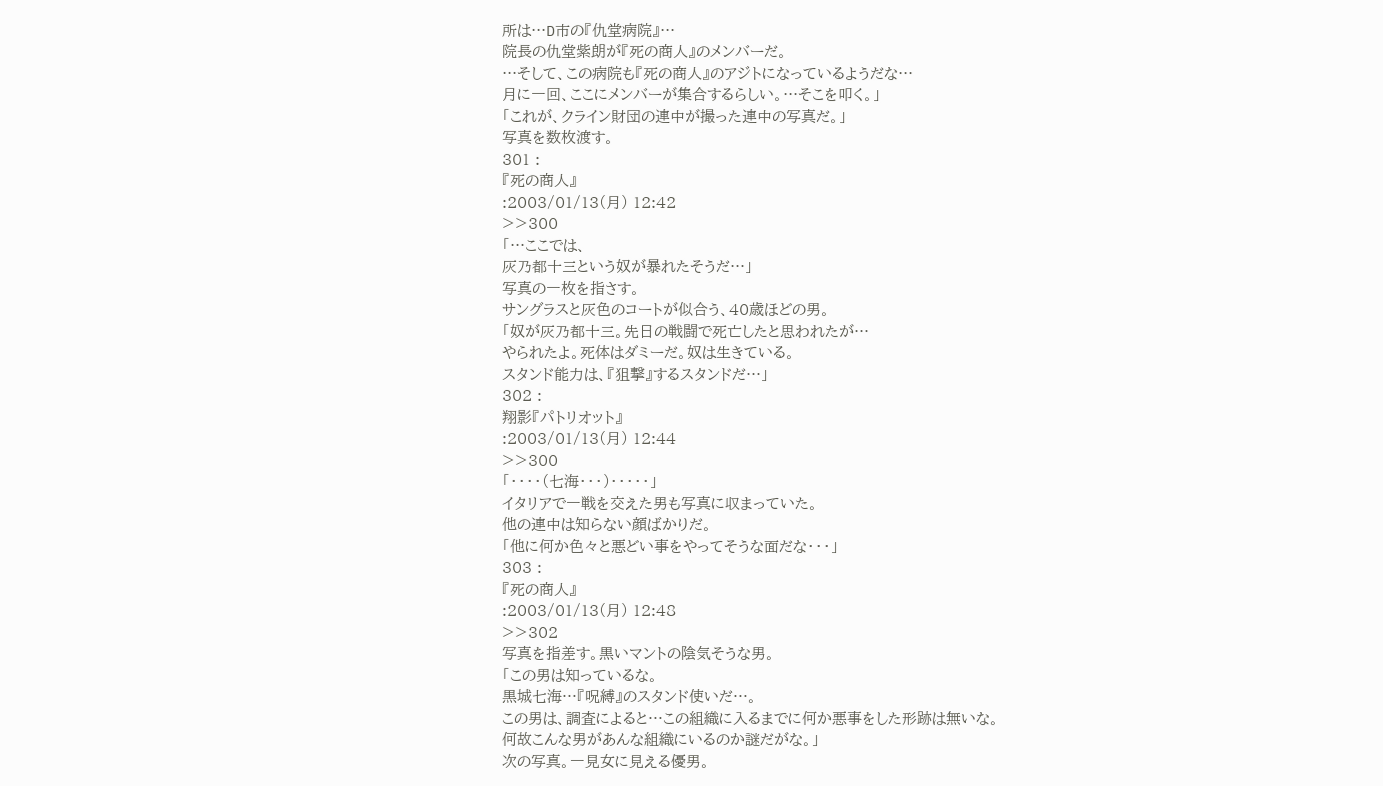所は…D市の『仇堂病院』…
院長の仇堂紫朗が『死の商人』のメンバーだ。
…そして、この病院も『死の商人』のアジトになっているようだな…
月に一回、ここにメンバーが集合するらしい。…そこを叩く。」
「これが、クライン財団の連中が撮った連中の写真だ。」
写真を数枚渡す。
301 :
『死の商人』
:2003/01/13(月) 12:42
>>300
「…ここでは、
灰乃都十三という奴が暴れたそうだ…」
写真の一枚を指さす。
サングラスと灰色のコートが似合う、40歳ほどの男。
「奴が灰乃都十三。先日の戦闘で死亡したと思われたが…
やられたよ。死体はダミーだ。奴は生きている。
スタンド能力は、『狙撃』するスタンドだ…」
302 :
翔影『パトリオット』
:2003/01/13(月) 12:44
>>300
「・・・・(七海・・・)・・・・・」
イタリアで一戦を交えた男も写真に収まっていた。
他の連中は知らない顔ばかりだ。
「他に何か色々と悪どい事をやってそうな面だな・・・」
303 :
『死の商人』
:2003/01/13(月) 12:48
>>302
写真を指差す。黒いマントの陰気そうな男。
「この男は知っているな。
黒城七海…『呪縛』のスタンド使いだ…。
この男は、調査によると…この組織に入るまでに何か悪事をした形跡は無いな。
何故こんな男があんな組織にいるのか謎だがな。」
次の写真。一見女に見える優男。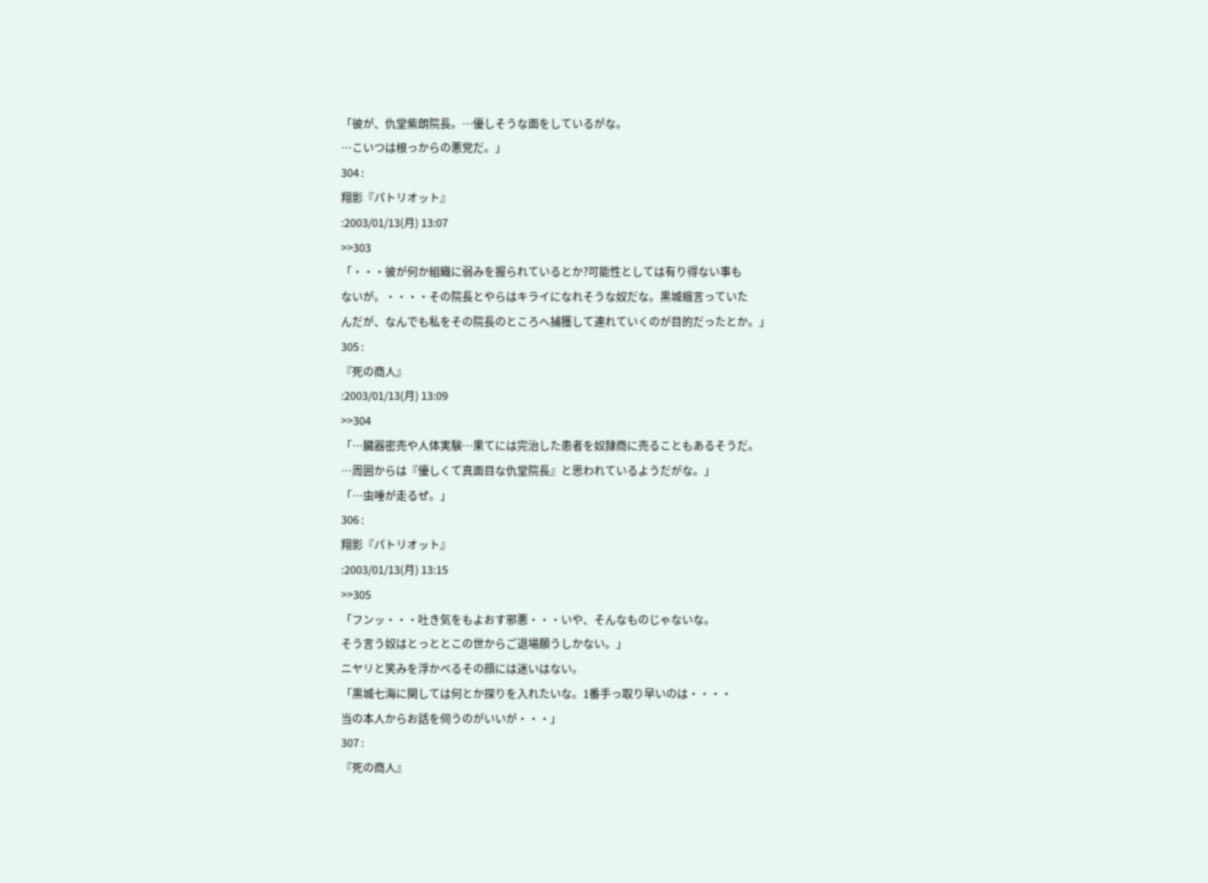「彼が、仇堂紫朗院長。…優しそうな面をしているがな。
…こいつは根っからの悪党だ。」
304 :
翔影『パトリオット』
:2003/01/13(月) 13:07
>>303
「・・・彼が何か組織に弱みを握られているとか?可能性としては有り得ない事も
ないが。・・・・その院長とやらはキライになれそうな奴だな。黒城蛾言っていた
んだが、なんでも私をその院長のところへ捕獲して連れていくのが目的だったとか。」
305 :
『死の商人』
:2003/01/13(月) 13:09
>>304
「…臓器密売や人体実験…果てには完治した患者を奴隷商に売ることもあるそうだ。
…周囲からは『優しくて真面目な仇堂院長』と思われているようだがな。」
「…虫唾が走るぜ。」
306 :
翔影『パトリオット』
:2003/01/13(月) 13:15
>>305
「フンッ・・・吐き気をもよおす邪悪・・・いや、そんなものじゃないな。
そう言う奴はとっととこの世からご退場願うしかない。」
ニヤリと笑みを浮かべるその顔には迷いはない。
「黒城七海に関しては何とか探りを入れたいな。1番手っ取り早いのは・・・・
当の本人からお話を伺うのがいいが・・・」
307 :
『死の商人』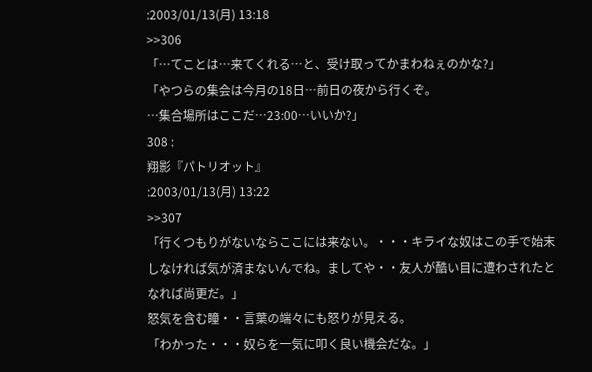:2003/01/13(月) 13:18
>>306
「…てことは…来てくれる…と、受け取ってかまわねぇのかな?」
「やつらの集会は今月の18日…前日の夜から行くぞ。
…集合場所はここだ…23:00…いいか?」
308 :
翔影『パトリオット』
:2003/01/13(月) 13:22
>>307
「行くつもりがないならここには来ない。・・・キライな奴はこの手で始末
しなければ気が済まないんでね。ましてや・・友人が酷い目に遭わされたと
なれば尚更だ。」
怒気を含む瞳・・言葉の端々にも怒りが見える。
「わかった・・・奴らを一気に叩く良い機会だな。」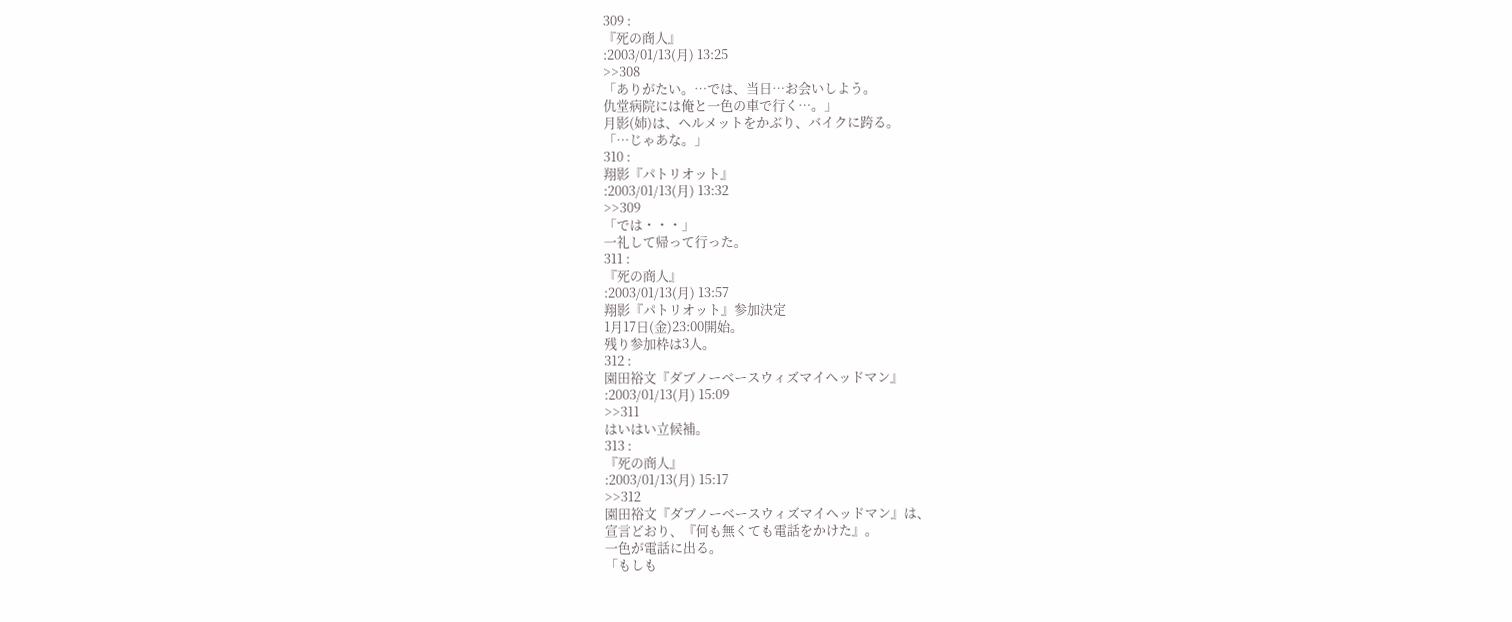309 :
『死の商人』
:2003/01/13(月) 13:25
>>308
「ありがたい。…では、当日…お会いしよう。
仇堂病院には俺と一色の車で行く…。」
月影(姉)は、ヘルメットをかぶり、バイクに跨る。
「…じゃあな。」
310 :
翔影『パトリオット』
:2003/01/13(月) 13:32
>>309
「では・・・」
一礼して帰って行った。
311 :
『死の商人』
:2003/01/13(月) 13:57
翔影『パトリオット』参加決定
1月17日(金)23:00開始。
残り参加枠は3人。
312 :
園田裕文『ダブノーベースウィズマイヘッドマン』
:2003/01/13(月) 15:09
>>311
はいはい立候補。
313 :
『死の商人』
:2003/01/13(月) 15:17
>>312
園田裕文『ダブノーベースウィズマイヘッドマン』は、
宣言どおり、『何も無くても電話をかけた』。
一色が電話に出る。
「もしも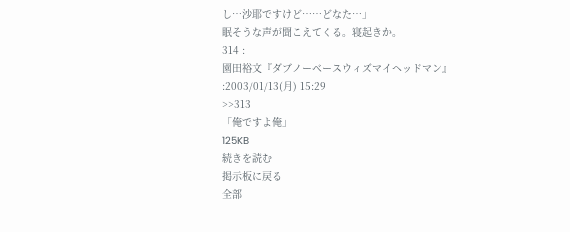し…沙耶ですけど……どなた…」
眠そうな声が聞こえてくる。寝起きか。
314 :
園田裕文『ダブノーベースウィズマイヘッドマン』
:2003/01/13(月) 15:29
>>313
「俺ですよ俺」
125KB
続きを読む
掲示板に戻る
全部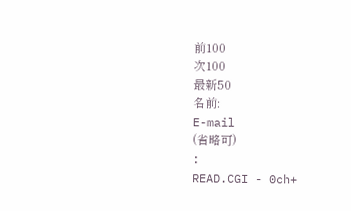前100
次100
最新50
名前:
E-mail
(省略可)
:
READ.CGI - 0ch+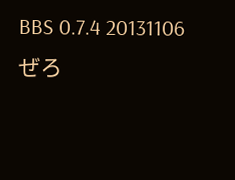BBS 0.7.4 20131106
ぜろ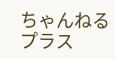ちゃんねるプラス